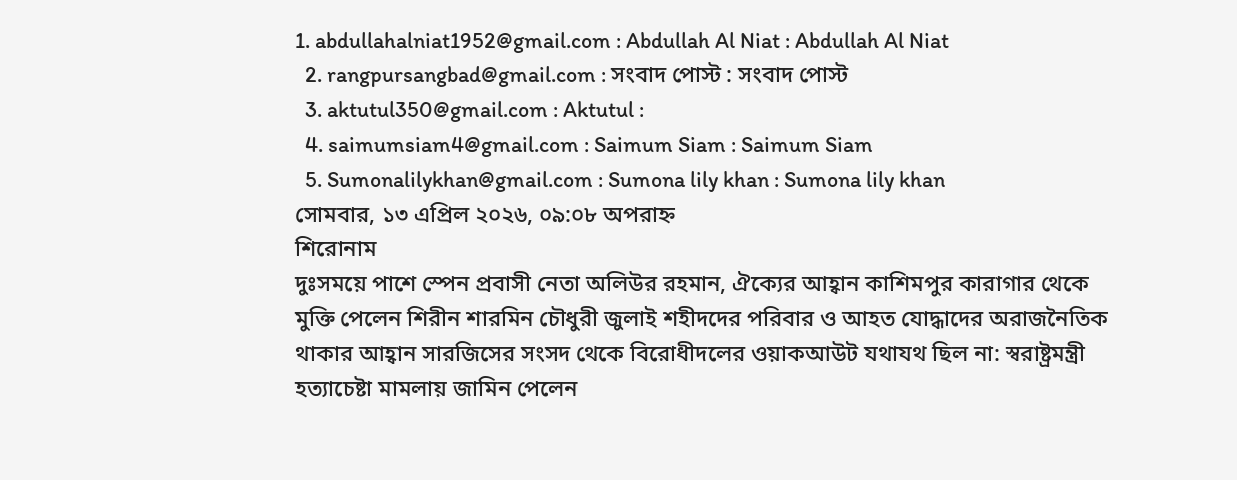1. abdullahalniat1952@gmail.com : Abdullah Al Niat : Abdullah Al Niat
  2. rangpursangbad@gmail.com : সংবাদ পোস্ট : সংবাদ পোস্ট
  3. aktutul350@gmail.com : Aktutul :
  4. saimumsiam4@gmail.com : Saimum Siam : Saimum Siam
  5. Sumonalilykhan@gmail.com : Sumona lily khan : Sumona lily khan
সোমবার, ১৩ এপ্রিল ২০২৬, ০৯:০৮ অপরাহ্ন
শিরোনাম
দুঃসময়ে পাশে স্পেন প্রবাসী নেতা অলিউর রহমান, ঐক্যের আহ্বান কাশিমপুর কারাগার থেকে মুক্তি পেলেন শিরীন শারমিন চৌধুরী জুলাই শহীদদের পরিবার ও আহত যোদ্ধাদের অরাজনৈতিক থাকার আহ্বান সারজিসের সংসদ থেকে বিরোধীদলের ওয়াকআউট যথাযথ ছিল না: স্বরাষ্ট্রমন্ত্রী হত্যাচেষ্টা মামলায় জামিন পেলেন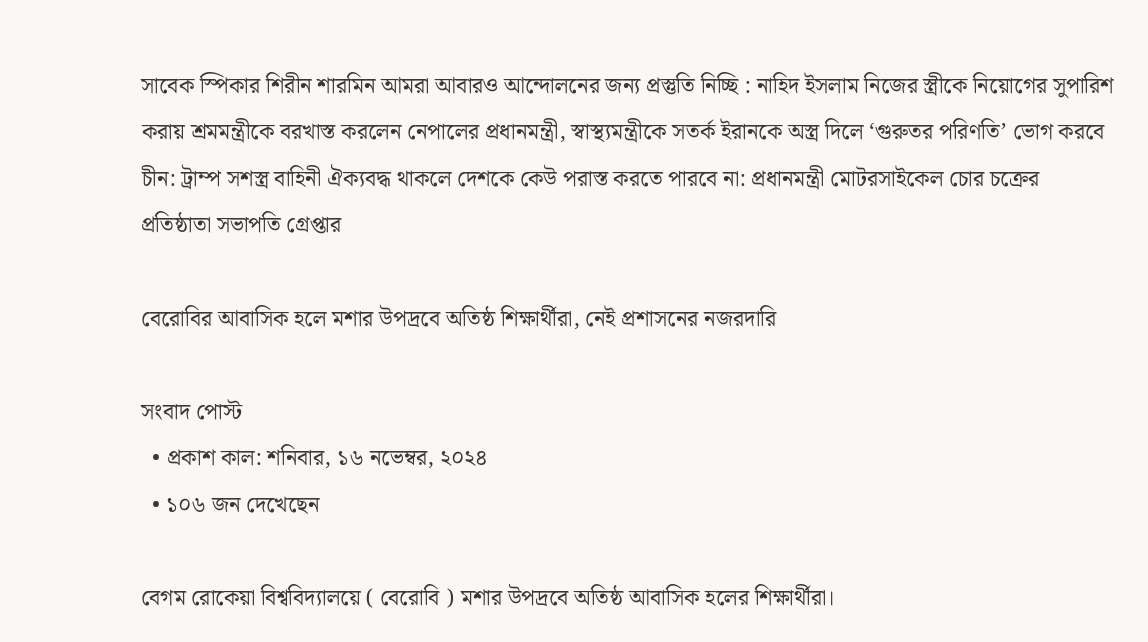সাবেক স্পিকার শিরীন শারমিন আমরা আবারও আন্দোলনের জন্য প্রস্তুতি নিচ্ছি : নাহিদ ইসলাম নিজের স্ত্রীকে নিয়োগের সুপারিশ করায় শ্রমমন্ত্রীকে বরখাস্ত করলেন নেপালের প্রধানমন্ত্রী, স্বাস্থ্যমন্ত্রীকে সতর্ক ইরানকে অস্ত্র দিলে ‘গুরুতর পরিণতি’ ভোগ করবে চীন: ট্রাম্প সশস্ত্র বাহিনী ঐক্যবদ্ধ থাকলে দেশকে কেউ পরাস্ত করতে পারবে না: প্রধানমন্ত্রী মোটরসাইকেল চোর চক্রের প্রতিষ্ঠাতা সভাপতি গ্রেপ্তার

বেরোবির আবাসিক হলে মশার উপদ্রবে অতিষ্ঠ শিক্ষার্থীরা, নেই প্রশাসনের নজরদারি

সংবাদ পোস্ট
  • প্রকাশ কাল: শনিবার, ১৬ নভেম্বর, ২০২৪
  • ১০৬ জন দেখেছেন

বেগম রোকেয়া বিশ্ববিদ্যালয়ে ( বেরোবি ) মশার উপদ্রবে অতিষ্ঠ আবাসিক হলের শিক্ষার্থীরা।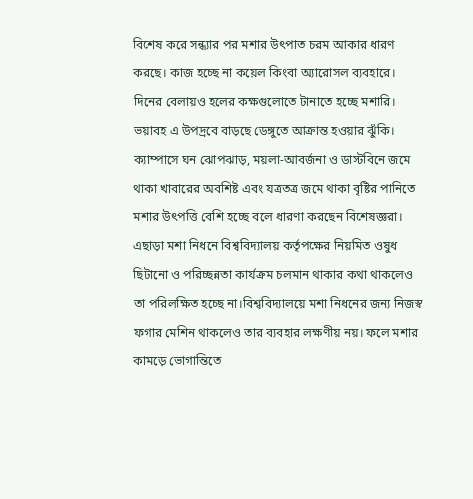বিশেষ করে সন্ধ্যার পর মশার উৎপাত চরম আকার ধারণ করছে। কাজ হচ্ছে না কয়েল কিংবা অ্যারোসল ব্যবহারে। দিনের বেলায়ও হলের কক্ষগুলোতে টানাতে হচ্ছে মশারি। ভয়াবহ এ উপদ্রবে বাড়ছে ডেঙ্গুতে আক্রান্ত হওয়ার ঝুঁকি। ক্যাম্পাসে ঘন ঝোপঝাড়, ময়লা-আবর্জনা ও ডাস্টবিনে জমে থাকা খাবারের অবশিষ্ট এবং যত্রতত্র জমে থাকা বৃষ্টির পানিতে মশার উৎপত্তি বেশি হচ্ছে বলে ধারণা করছেন বিশেষজ্ঞরা। এছাড়া মশা নিধনে বিশ্ববিদ্যালয় কর্তৃপক্ষের নিয়মিত ওষুধ ছিটানো ও পরিচ্ছন্নতা কার্যক্রম চলমান থাকার কথা থাকলেও তা পরিলক্ষিত হচ্ছে না।বিশ্ববিদ্যালয়ে মশা নিধনের জন্য নিজস্ব ফগার মেশিন থাকলেও তার ব্যবহার লক্ষণীয় নয়। ফলে মশার কামড়ে ভোগান্তিতে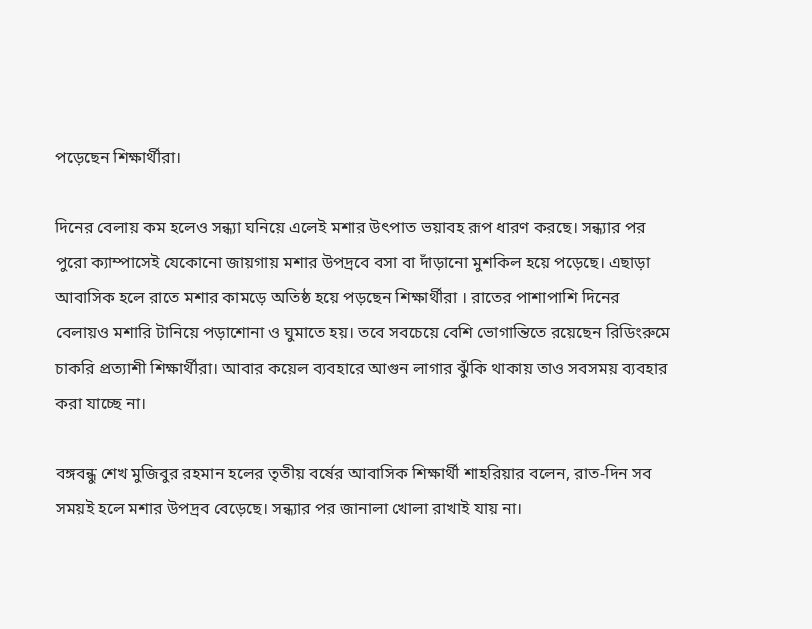পড়েছেন শিক্ষার্থীরা।

দিনের বেলায় কম হলেও সন্ধ্যা ঘনিয়ে এলেই মশার উৎপাত ভয়াবহ রূপ ধারণ করছে। সন্ধ্যার পর পুরো ক্যাম্পাসেই যেকোনো জায়গায় মশার উপদ্রবে বসা বা দাঁড়ানো মুশকিল হয়ে পড়েছে। এছাড়া আবাসিক হলে রাতে মশার কামড়ে অতিষ্ঠ হয়ে পড়ছেন শিক্ষার্থীরা । রাতের পাশাপাশি দিনের বেলায়ও মশারি টানিয়ে পড়াশোনা ও ঘুমাতে হয়। তবে সবচেয়ে বেশি ভোগান্তিতে রয়েছেন রিডিংরুমে চাকরি প্রত্যাশী শিক্ষার্থীরা। আবার কয়েল ব্যবহারে আগুন লাগার ঝুঁকি থাকায় তাও সবসময় ব্যবহার করা যাচ্ছে না।

বঙ্গবন্ধু শেখ মুজিবুর রহমান হলের তৃতীয় বর্ষের আবাসিক শিক্ষার্থী শাহরিয়ার বলেন, রাত-দিন সব সময়ই হলে মশার উপদ্রব বেড়েছে। সন্ধ্যার পর জানালা খোলা রাখাই যায় না।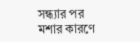সন্ধ্যার পর মশার কারণে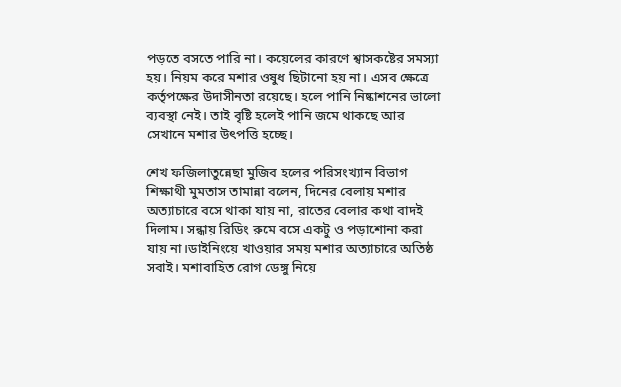পড়তে বসতে পারি না। কয়েলের কারণে শ্বাসকষ্টের সমস্যা হয়। নিয়ম করে মশার ওষুধ ছিটানো হয় না। এসব ক্ষেত্রে কর্তৃপক্ষের উদাসীনতা রয়েছে। হলে পানি নিষ্কাশনের ভালো ব্যবস্থা নেই। তাই বৃষ্টি হলেই পানি জমে থাকছে আর সেখানে মশার উৎপত্তি হচ্ছে।

শেখ ফজিলাতুন্নেছা মুজিব হলের পরিসংখ্যান বিভাগ শিক্ষাথী মুমতাস তামান্না বলেন, দিনের বেলায় মশার অত্যাচারে বসে থাকা যায় না, রাতের বেলার কথা বাদই দিলাম। সন্ধায় রিডিং রুমে বসে একটু ও পড়াশোনা করা যায় না।ডাইনিংয়ে খাওয়ার সময় মশার অত্যাচারে অতিষ্ঠ সবাই। মশাবাহিত রোগ ডেঙ্গু নিয়ে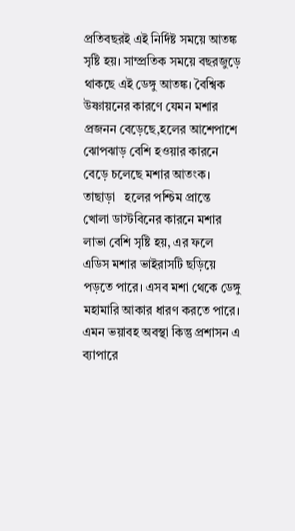প্রতিবছরই এই নির্দিষ্ট সময়ে আতঙ্ক সৃষ্টি হয়। সাম্প্রতিক সময়ে বছরজুড়ে থাকছে এই ডেঙ্গু আতঙ্ক। বৈশ্বিক উষ্ণায়নের কারণে যেমন মশার প্রজনন বেড়েছে,হলের আশেপাশে ঝোপঝাড় বেশি হওয়ার কারনে বেড়ে চলেছে মশার আতংক। তাছাড়া   হলের পশ্চিম প্রান্তে  খোলা ডাস্টবিনের কারনে মশার লাভা বেশি সৃষ্টি হয়, এর ফলে  এডিস মশার ভাইরাসটি ছড়িয়ে পড়তে পারে। এসব মশা থেকে ডেঙ্গু মহামারি আকার ধারণ করতে পারে। এমন ভয়াবহ অবস্থা কিন্তু প্রশাসন এ ব্যাপারে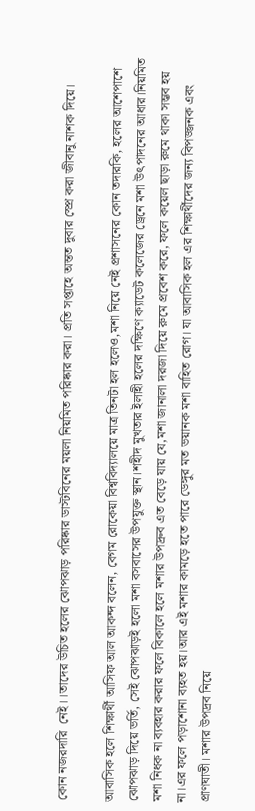কোন নজরদারি  নেই।।তাদের উচিত হলের ঝোপঝাড় পরিষ্কার ডাস্টবিনের ময়লা নিয়মিত পরিষ্কার করা। প্রতি সপ্তাহে অন্তত দুবার স্প্রে করা জীবানু নাশক দিয়ে।

আবাসিক হলে শিক্ষার্থী আসিফ আল আকন্দ বলেন, বেগম রোকেয়া বিশ্ববিদ্যালয়ে মাত্র তিনটা হল হলেও,মশা নিয়ে নেই প্রশাসনের কোন তদারকি, হলের আশেপাশে ঝোপঝাড় দিয়ে ভর্তি, সেই ঝোপঝাড়ই হলো মশা বসবাসের উপযুক্ত স্থান।শহীদ মুখতার ইলাহী হলের দক্ষিণে ক্যাডেট কলেজের ড্রেনে মশা উৎপাদনের আধার।নিয়মিত মশা নিধক না ব্যবহার করার ফলে বিকালে হলে মশার উপদ্রুব এত বেড়ে যায় যে,মশা জানালা দরজা দিয়ে রুমে প্রবেশ করে, ফলে কয়েল ছাড়া রুমে থাকা সম্ভব হয় না।এর ফলে পড়াশোনা ব্যহত হয়।আর এই মশার কামড়ে হতে পারে ডেঙ্গুর মত ভয়ানক মশা বাহিত রোগ। যা আবাসিক হল এর শিক্ষার্থীদের জন্য বিপজ্জনক এবং প্রাণঘাতী। মশার উপদ্রব নিয়ে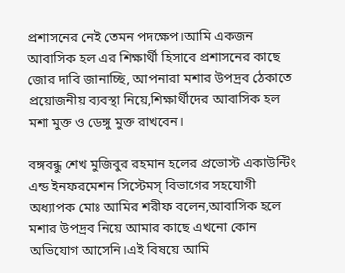প্রশাসনের নেই তেমন পদক্ষেপ।আমি একজন আবাসিক হল এর শিক্ষার্থী হিসাবে প্রশাসনের কাছে জোর দাবি জানাচ্ছি, আপনারা মশার উপদ্রব ঠেকাতে প্রয়োজনীয় ব্যবস্থা নিয়ে,শিক্ষার্থীদের আবাসিক হল মশা মুক্ত ও ডেঙ্গু মুক্ত রাখবেন।

বঙ্গবন্ধু শেখ মুজিবুর রহমান হলের প্রভোস্ট একাউন্টিং এন্ড ইনফরমেশন সিস্টেমস্ বিভাগের সহযোগী অধ্যাপক মোঃ আমির শরীফ বলেন,আবাসিক হলে মশার উপদ্রব নিয়ে আমার কাছে এখনো কোন অভিযোগ আসেনি।এই বিষয়ে আমি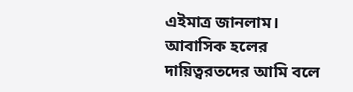এইমাত্র জানলাম। আবাসিক হলের দায়িত্বরতদের আমি বলে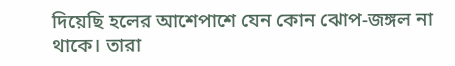দিয়েছি হলের আশেপাশে যেন কোন ঝোপ-জঙ্গল না থাকে। তারা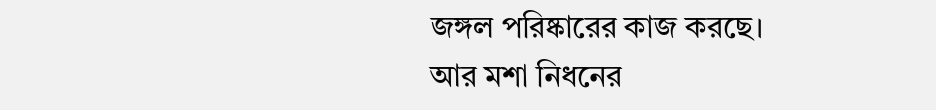জঙ্গল পরিষ্কারের কাজ করছে। আর মশা নিধনের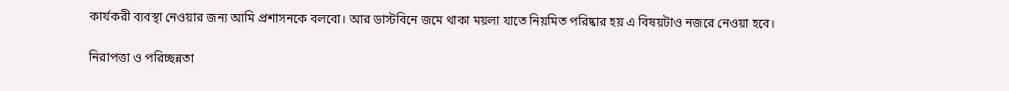কার্যকরী ব্যবস্থা নেওয়ার জন্য আমি প্রশাসনকে বলবো। আর ডাস্টবিনে জমে থাকা ময়লা যাতে নিয়মিত পরিষ্কার হয় এ বিষয়টাও নজরে নেওয়া হবে।

নিরাপত্তা ও পরিচ্ছন্নতা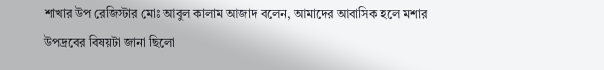শাখার উপ রেজিস্টার মোঃ আবুল কালাম আজাদ বলেন, আমাদের আবাসিক হলে মশার উপদ্রবের বিষয়টা জানা ছিলো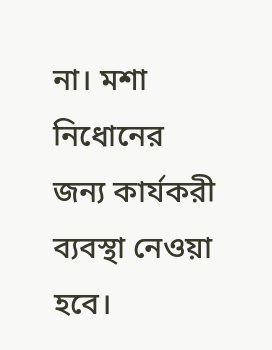না। মশা নিধোনের জন্য কার্যকরী ব্যবস্থা নেওয়া হবে।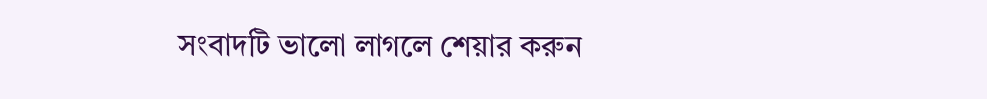সংবাদটি ভালো লাগলে শেয়ার করুন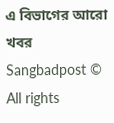এ বিভাগের আরো খবর
Sangbadpost © All rights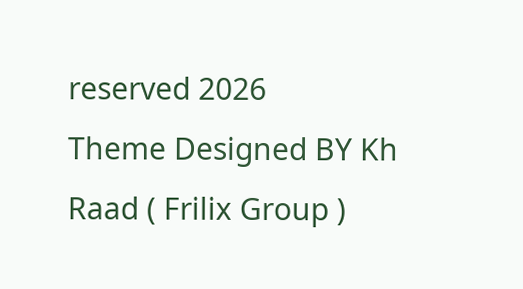reserved 2026
Theme Designed BY Kh Raad ( Frilix Group )